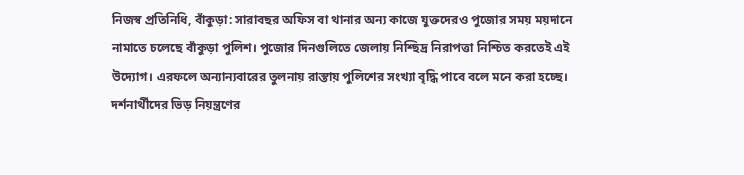নিজস্ব প্রতিনিধি, বাঁকুড়া: সারাবছর অফিস বা থানার অন্য কাজে যুক্তদেরও পুজোর সময় ময়দানে নামাতে চলেছে বাঁকুড়া পুলিশ। পুজোর দিনগুলিতে জেলায় নিশ্ছিদ্র নিরাপত্তা নিশ্চিত করতেই এই উদ্যোগ। এরফলে অন্যান্যবারের তুলনায় রাস্তায় পুলিশের সংখ্যা বৃদ্ধি পাবে বলে মনে করা হচ্ছে। দর্শনার্থীদের ভিড় নিয়ন্ত্রণের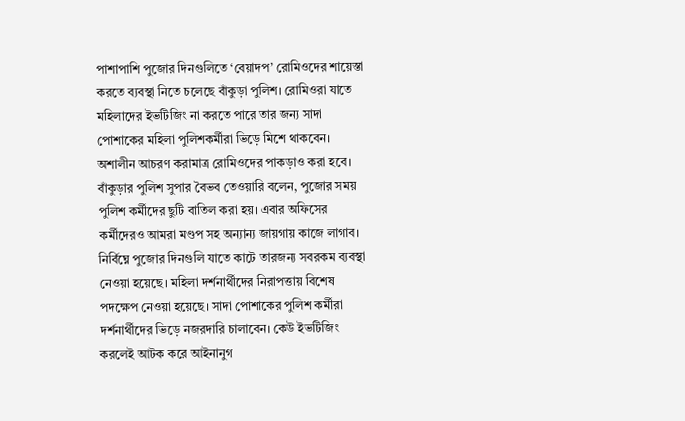পাশাপাশি পুজোর দিনগুলিতে ‘বেয়াদপ’ রোমিওদের শায়েস্তা করতে ব্যবস্থা নিতে চলেছে বাঁকুড়া পুলিশ। রোমিওরা যাতে মহিলাদের ইভটিজিং না করতে পারে তার জন্য সাদা পোশাকের মহিলা পুলিশকর্মীরা ভিড়ে মিশে থাকবেন। অশালীন আচরণ করামাত্র রোমিওদের পাকড়াও করা হবে।
বাঁকুড়ার পুলিশ সুপার বৈভব তেওয়ারি বলেন, পুজোর সময় পুলিশ কর্মীদের ছুটি বাতিল করা হয়। এবার অফিসের কর্মীদেরও আমরা মণ্ডপ সহ অন্যান্য জায়গায় কাজে লাগাব। নির্বিঘ্নে পুজোর দিনগুলি যাতে কাটে তারজন্য সবরকম ব্যবস্থা নেওয়া হয়েছে। মহিলা দর্শনার্থীদের নিরাপত্তায় বিশেষ পদক্ষেপ নেওয়া হয়েছে। সাদা পোশাকের পুলিশ কর্মীরা দর্শনার্থীদের ভিড়ে নজরদারি চালাবেন। কেউ ইভটিজিং করলেই আটক করে আইনানুগ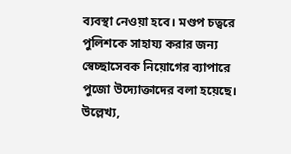ব্যবস্থা নেওয়া হবে। মণ্ডপ চত্বরে পুলিশকে সাহায্য করার জন্য স্বেচ্ছাসেবক নিয়োগের ব্যাপারে পুজো উদ্যোক্তাদের বলা হয়েছে।
উল্লেখ্য,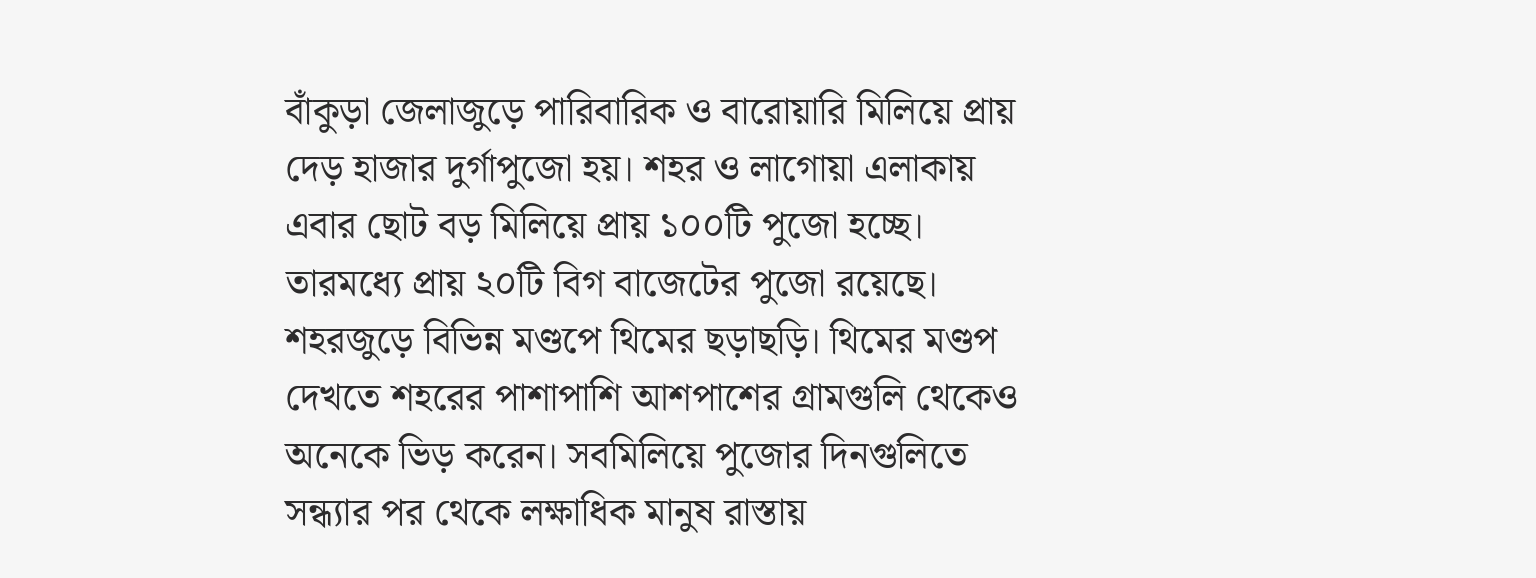বাঁকুড়া জেলাজুড়ে পারিবারিক ও বারোয়ারি মিলিয়ে প্রায় দেড় হাজার দুর্গাপুজো হয়। শহর ও লাগোয়া এলাকায় এবার ছোট বড় মিলিয়ে প্রায় ১০০টি পুজো হচ্ছে। তারমধ্যে প্রায় ২০টি বিগ বাজেটের পুজো রয়েছে। শহরজুড়ে বিভিন্ন মণ্ডপে থিমের ছড়াছড়ি। থিমের মণ্ডপ দেখতে শহরের পাশাপাশি আশপাশের গ্রামগুলি থেকেও অনেকে ভিড় করেন। সবমিলিয়ে পুজোর দিনগুলিতে সন্ধ্যার পর থেকে লক্ষাধিক মানুষ রাস্তায়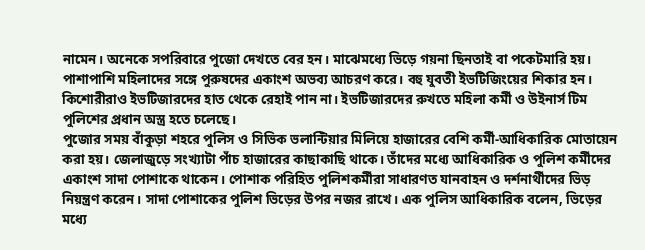নামেন। অনেকে সপরিবারে পুজো দেখতে বের হন। মাঝেমধ্যে ভিড়ে গয়না ছিনতাই বা পকেটমারি হয়। পাশাপাশি মহিলাদের সঙ্গে পুরুষদের একাংশ অভব্য আচরণ করে। বহু যুবতী ইভটিজিংয়ের শিকার হন। কিশোরীরাও ইভটিজারদের হাত থেকে রেহাই পান না। ইভটিজারদের রুখতে মহিলা কর্মী ও উইনার্স টিম পুলিশের প্রধান অস্ত্র হতে চলেছে।
পুজোর সময় বাঁকুড়া শহরে পুলিস ও সিভিক ভলান্টিয়ার মিলিয়ে হাজারের বেশি কর্মী-আধিকারিক মোতায়েন করা হয়। জেলাজুড়ে সংখ্যাটা পাঁচ হাজারের কাছাকাছি থাকে। তাঁদের মধ্যে আধিকারিক ও পুলিশ কর্মীদের একাংশ সাদা পোশাকে থাকেন। পোশাক পরিহিত পুলিশকর্মীরা সাধারণত যানবাহন ও দর্শনার্থীদের ভিড় নিয়ন্ত্রণ করেন। সাদা পোশাকের পুলিশ ভিড়ের উপর নজর রাখে। এক পুলিস আধিকারিক বলেন, ভিড়ের মধ্যে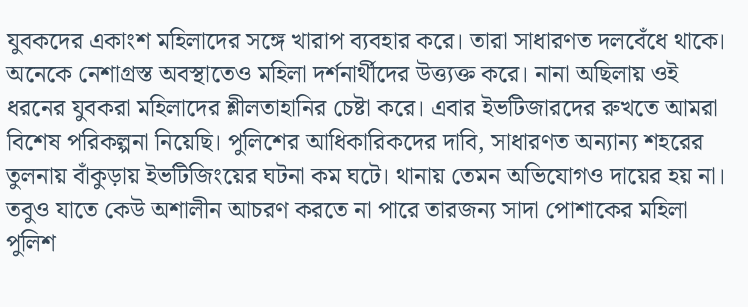যুবকদের একাংশ মহিলাদের সঙ্গে খারাপ ব্যবহার করে। তারা সাধারণত দলবেঁধে থাকে। অনেকে নেশাগ্রস্ত অবস্থাতেও মহিলা দর্শনার্থীদের উত্ত্যক্ত করে। নানা অছিলায় ওই ধরনের যুবকরা মহিলাদের শ্লীলতাহানির চেষ্টা করে। এবার ইভটিজারদের রুখতে আমরা বিশেষ পরিকল্পনা নিয়েছি। পুলিশের আধিকারিকদের দাবি, সাধারণত অন্যান্য শহরের তুলনায় বাঁকুড়ায় ইভটিজিংয়ের ঘটনা কম ঘটে। থানায় তেমন অভিযোগও দায়ের হয় না। তবুও যাতে কেউ অশালীন আচরণ করতে না পারে তারজন্য সাদা পোশাকের মহিলা পুলিশ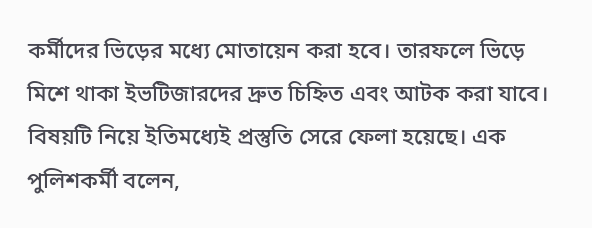কর্মীদের ভিড়ের মধ্যে মোতায়েন করা হবে। তারফলে ভিড়ে মিশে থাকা ইভটিজারদের দ্রুত চিহ্নিত এবং আটক করা যাবে। বিষয়টি নিয়ে ইতিমধ্যেই প্রস্তুতি সেরে ফেলা হয়েছে। এক পুলিশকর্মী বলেন,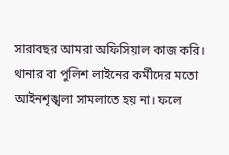সারাবছর আমরা অফিসিয়াল কাজ করি। থানার বা পুলিশ লাইনের কর্মীদের মতো আইনশৃঙ্খলা সামলাতে হয় না। ফলে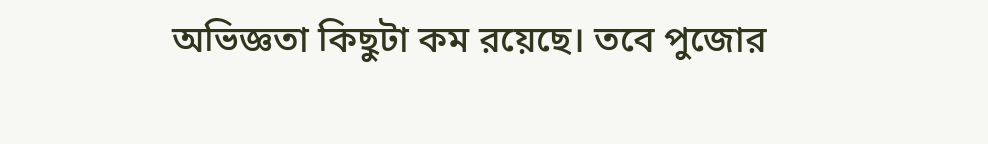অভিজ্ঞতা কিছুটা কম রয়েছে। তবে পুজোর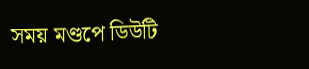সময় মণ্ডপে ডিউটি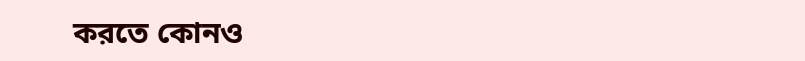করতে কোনও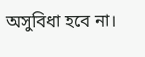অসুবিধা হবে না।